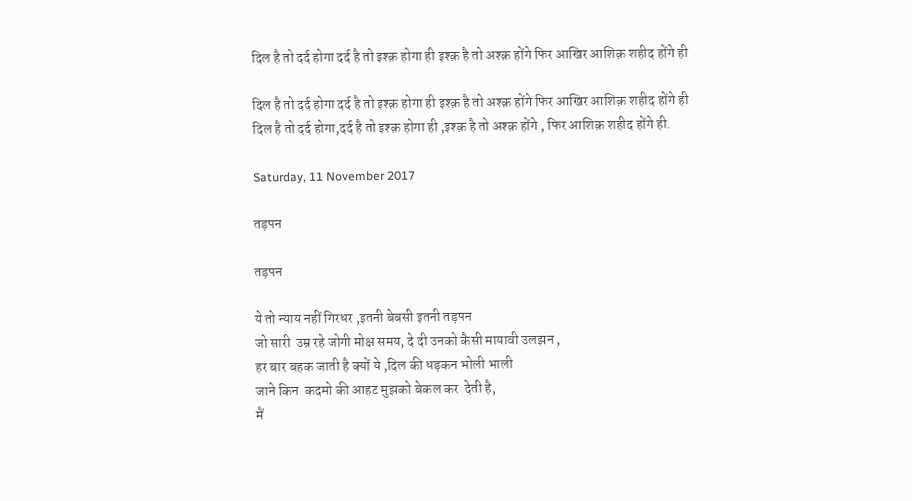दिल है तो दर्द होगा दर्द है तो इश्क़ होगा ही इश्क़ है तो अश्क़ होंगे फिर आखिर आशिक़ शहीद होंगे ही

दिल है तो दर्द होगा दर्द है तो इश्क़ होगा ही इश्क़ है तो अश्क़ होंगे फिर आखिर आशिक़ शहीद होंगे ही
दिल है तो दर्द होगा,दर्द है तो इश्क़ होगा ही ,इश्क़ है तो अश्क़ होंगे , फिर आशिक़ शहीद होंगे ही.

Saturday, 11 November 2017

तड़पन

तड़पन

ये तो न्याय नहीं गिरधर ,इतनी बेबसी इतनी तड़पन
जो सारी  उम्र रहे जोगी मोक्ष समय, दे दी उनको कैसी मायावी उलझन ,
हर बार बहक जाती है क्यों ये ,दिल की धड़कन भोली भाली
जाने किन  कदमो की आहट मुझको बेकल कर  देती है,
मैं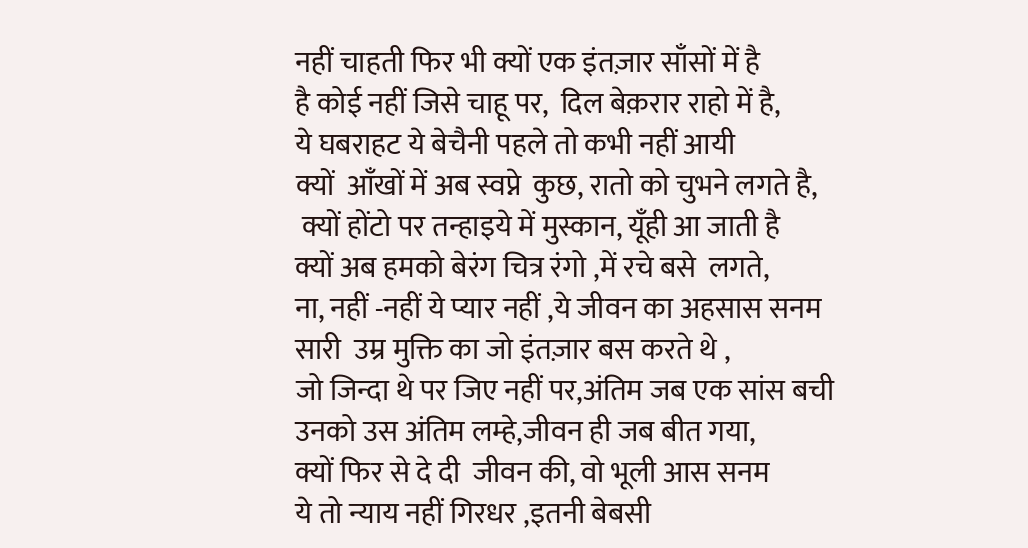नहीं चाहती फिर भी क्यों एक इंतज़ार साँसों में है
है कोई नहीं जिसे चाहू पर,  दिल बेक़रार राहो में है,
ये घबराहट ये बेचैनी पहले तो कभी नहीं आयी
क्यों  आँखों में अब स्वप्ने  कुछ, रातो को चुभने लगते है,
 क्यों होंटो पर तन्हाइये में मुस्कान, यूँही आ जाती है
क्यों अब हमको बेरंग चित्र रंगो ,में रचे बसे  लगते,
ना, नहीं -नहीं ये प्यार नहीं ,ये जीवन का अहसास सनम
सारी  उम्र मुक्ति का जो इंतज़ार बस करते थे ,
जो जिन्दा थे पर जिए नहीं पर,अंतिम जब एक सांस बची
उनको उस अंतिम लम्हे,जीवन ही जब बीत गया,
क्यों फिर से दे दी  जीवन की, वो भूली आस सनम
ये तो न्याय नहीं गिरधर ,इतनी बेबसी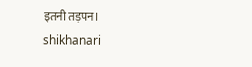इतनी तड़पन।
shikhanari